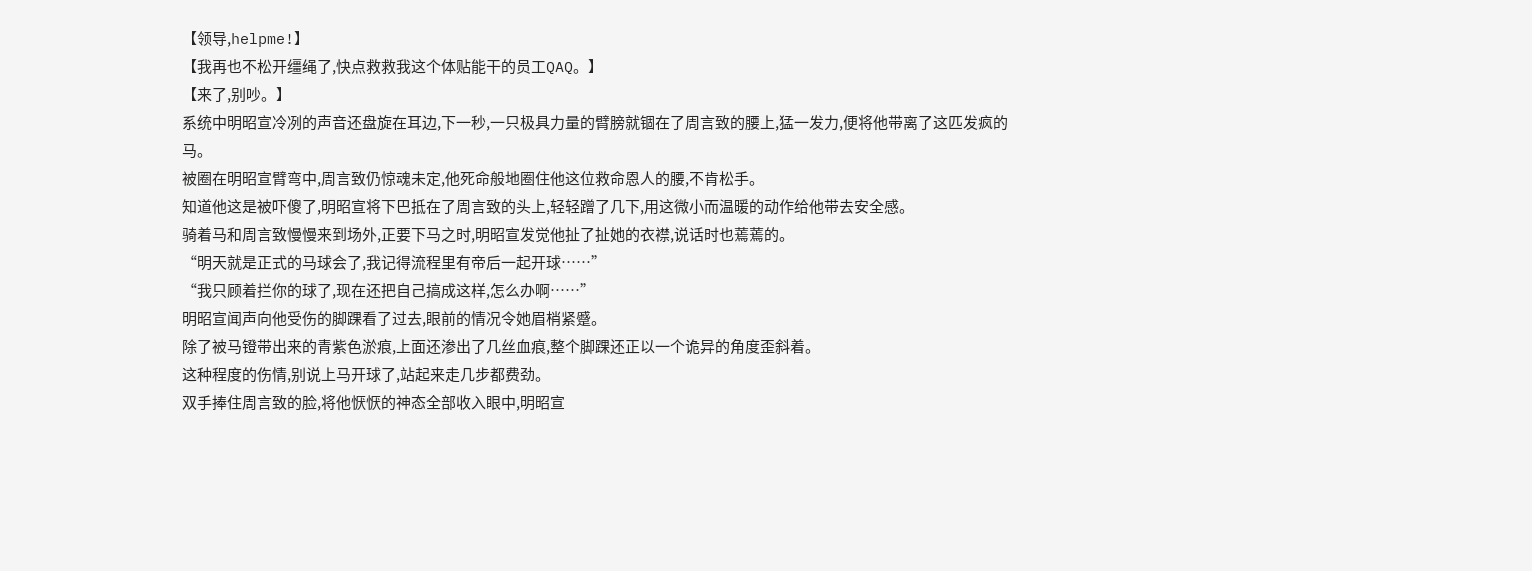【领导,helpme!】
【我再也不松开缰绳了,快点救救我这个体贴能干的员工QAQ。】
【来了,别吵。】
系统中明昭宣冷冽的声音还盘旋在耳边,下一秒,一只极具力量的臂膀就锢在了周言致的腰上,猛一发力,便将他带离了这匹发疯的马。
被圈在明昭宣臂弯中,周言致仍惊魂未定,他死命般地圈住他这位救命恩人的腰,不肯松手。
知道他这是被吓傻了,明昭宣将下巴抵在了周言致的头上,轻轻蹭了几下,用这微小而温暖的动作给他带去安全感。
骑着马和周言致慢慢来到场外,正要下马之时,明昭宣发觉他扯了扯她的衣襟,说话时也蔫蔫的。
“明天就是正式的马球会了,我记得流程里有帝后一起开球……”
“我只顾着拦你的球了,现在还把自己搞成这样,怎么办啊……”
明昭宣闻声向他受伤的脚踝看了过去,眼前的情况令她眉梢紧蹙。
除了被马镫带出来的青紫色淤痕,上面还渗出了几丝血痕,整个脚踝还正以一个诡异的角度歪斜着。
这种程度的伤情,别说上马开球了,站起来走几步都费劲。
双手捧住周言致的脸,将他恹恹的神态全部收入眼中,明昭宣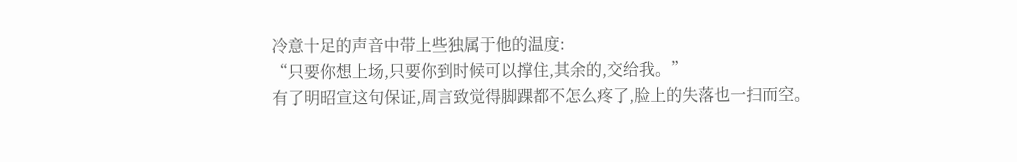冷意十足的声音中带上些独属于他的温度:
“只要你想上场,只要你到时候可以撑住,其余的,交给我。”
有了明昭宣这句保证,周言致觉得脚踝都不怎么疼了,脸上的失落也一扫而空。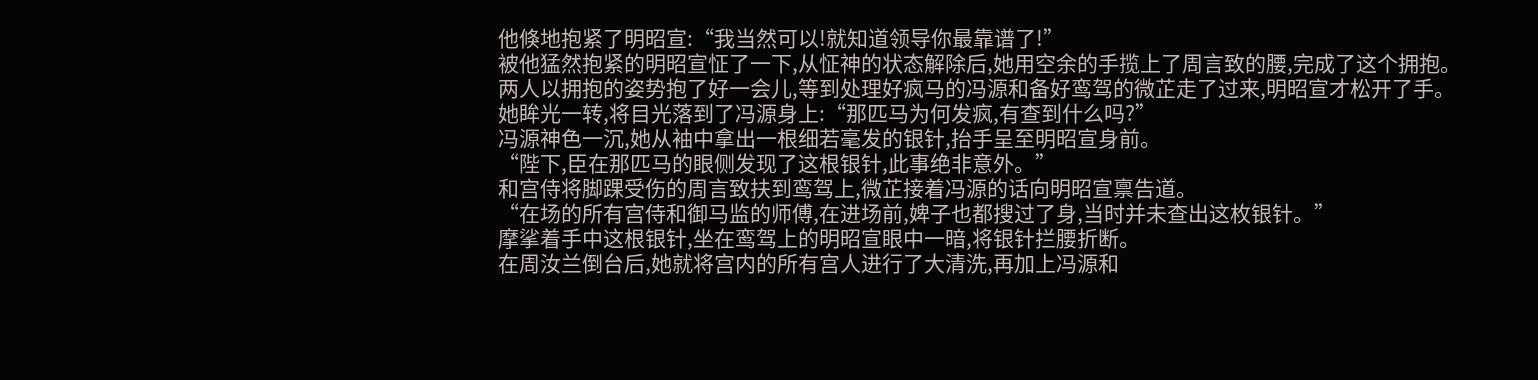他倏地抱紧了明昭宣:“我当然可以!就知道领导你最靠谱了!”
被他猛然抱紧的明昭宣怔了一下,从怔神的状态解除后,她用空余的手揽上了周言致的腰,完成了这个拥抱。
两人以拥抱的姿势抱了好一会儿,等到处理好疯马的冯源和备好鸾驾的微芷走了过来,明昭宣才松开了手。
她眸光一转,将目光落到了冯源身上:“那匹马为何发疯,有查到什么吗?”
冯源神色一沉,她从袖中拿出一根细若毫发的银针,抬手呈至明昭宣身前。
“陛下,臣在那匹马的眼侧发现了这根银针,此事绝非意外。”
和宫侍将脚踝受伤的周言致扶到鸾驾上,微芷接着冯源的话向明昭宣禀告道。
“在场的所有宫侍和御马监的师傅,在进场前,婢子也都搜过了身,当时并未查出这枚银针。”
摩挲着手中这根银针,坐在鸾驾上的明昭宣眼中一暗,将银针拦腰折断。
在周汝兰倒台后,她就将宫内的所有宫人进行了大清洗,再加上冯源和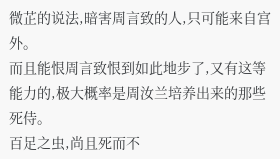微芷的说法,暗害周言致的人,只可能来自宫外。
而且能恨周言致恨到如此地步了,又有这等能力的,极大概率是周汝兰培养出来的那些死侍。
百足之虫,尚且死而不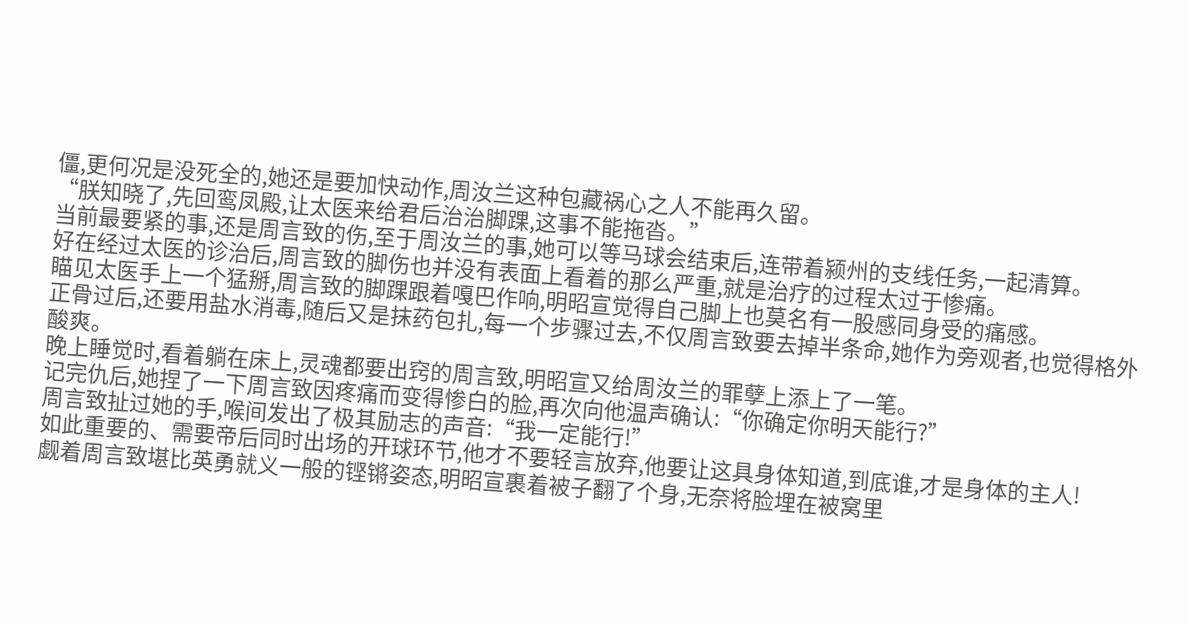僵,更何况是没死全的,她还是要加快动作,周汝兰这种包藏祸心之人不能再久留。
“朕知晓了,先回鸾凤殿,让太医来给君后治治脚踝,这事不能拖沓。”
当前最要紧的事,还是周言致的伤,至于周汝兰的事,她可以等马球会结束后,连带着颍州的支线任务,一起清算。
好在经过太医的诊治后,周言致的脚伤也并没有表面上看着的那么严重,就是治疗的过程太过于惨痛。
瞄见太医手上一个猛掰,周言致的脚踝跟着嘎巴作响,明昭宣觉得自己脚上也莫名有一股感同身受的痛感。
正骨过后,还要用盐水消毒,随后又是抹药包扎,每一个步骤过去,不仅周言致要去掉半条命,她作为旁观者,也觉得格外酸爽。
晚上睡觉时,看着躺在床上,灵魂都要出窍的周言致,明昭宣又给周汝兰的罪孽上添上了一笔。
记完仇后,她捏了一下周言致因疼痛而变得惨白的脸,再次向他温声确认:“你确定你明天能行?”
周言致扯过她的手,喉间发出了极其励志的声音:“我一定能行!”
如此重要的、需要帝后同时出场的开球环节,他才不要轻言放弃,他要让这具身体知道,到底谁,才是身体的主人!
觑着周言致堪比英勇就义一般的铿锵姿态,明昭宣裹着被子翻了个身,无奈将脸埋在被窝里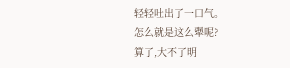轻轻吐出了一口气。
怎么就是这么犟呢?
算了,大不了明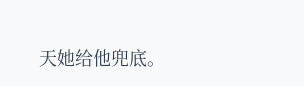天她给他兜底。